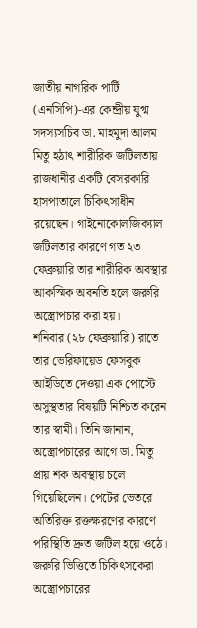জাতীয় নাগরিক পার্টি (এনসিপি)-এর কেন্দ্রীয় যুগ্ম সদস্যসচিব ডা. মাহমুদা আলম মিতু হঠাৎ শারীরিক জটিলতায় রাজধানীর একটি বেসরকারি হাসপাতালে চিকিৎসাধীন রয়েছেন। গাইনোকোলজিক্যাল জটিলতার কারণে গত ২৩ ফেব্রুয়ারি তার শারীরিক অবস্থার আকস্মিক অবনতি হলে জরুরি অস্ত্রোপচার করা হয়।
শনিবার (২৮ ফেব্রুয়ারি) রাতে তার ভেরিফায়েড ফেসবুক আইডিতে দেওয়া এক পোস্টে অসুস্থতার বিষয়টি নিশ্চিত করেন তার স্বামী। তিনি জানান, অস্ত্রোপচারের আগে ডা. মিতু প্রায় শক অবস্থায় চলে গিয়েছিলেন। পেটের ভেতরে অতিরিক্ত রক্তক্ষরণের কারণে পরিস্থিতি দ্রুত জটিল হয়ে ওঠে। জরুরি ভিত্তিতে চিকিৎসকেরা অস্ত্রোপচারের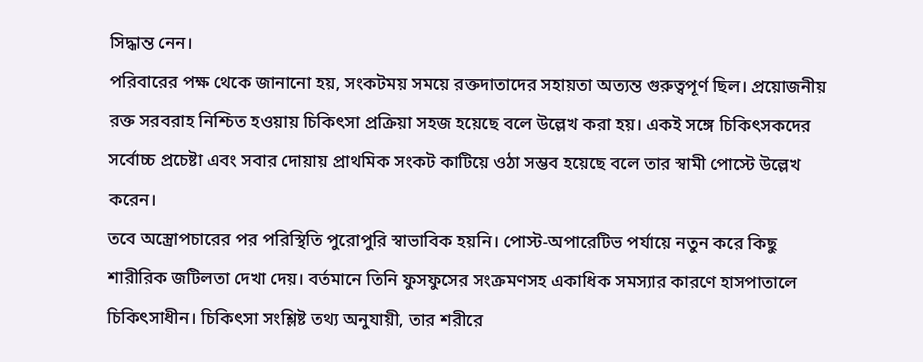সিদ্ধান্ত নেন।
পরিবারের পক্ষ থেকে জানানো হয়, সংকটময় সময়ে রক্তদাতাদের সহায়তা অত্যন্ত গুরুত্বপূর্ণ ছিল। প্রয়োজনীয় রক্ত সরবরাহ নিশ্চিত হওয়ায় চিকিৎসা প্রক্রিয়া সহজ হয়েছে বলে উল্লেখ করা হয়। একই সঙ্গে চিকিৎসকদের সর্বোচ্চ প্রচেষ্টা এবং সবার দোয়ায় প্রাথমিক সংকট কাটিয়ে ওঠা সম্ভব হয়েছে বলে তার স্বামী পোস্টে উল্লেখ করেন।
তবে অস্ত্রোপচারের পর পরিস্থিতি পুরোপুরি স্বাভাবিক হয়নি। পোস্ট-অপারেটিভ পর্যায়ে নতুন করে কিছু শারীরিক জটিলতা দেখা দেয়। বর্তমানে তিনি ফুসফুসের সংক্রমণসহ একাধিক সমস্যার কারণে হাসপাতালে চিকিৎসাধীন। চিকিৎসা সংশ্লিষ্ট তথ্য অনুযায়ী, তার শরীরে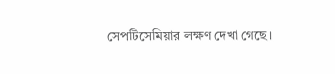সেপটিসেমিয়ার লক্ষণ দেখা গেছে।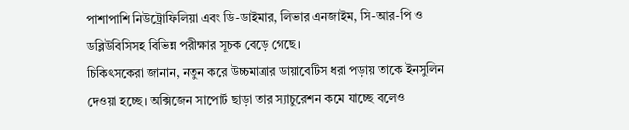পাশাপাশি নিউট্রোফিলিয়া এবং ডি-ডাইমার, লিভার এনজাইম, সি-আর-পি ও ডব্লিউবিসিসহ বিভিন্ন পরীক্ষার সূচক বেড়ে গেছে।
চিকিৎসকেরা জানান, নতুন করে উচ্চমাত্রার ডায়াবেটিস ধরা পড়ায় তাকে ইনসুলিন দেওয়া হচ্ছে। অক্সিজেন সাপোর্ট ছাড়া তার স্যাচুরেশন কমে যাচ্ছে বলেও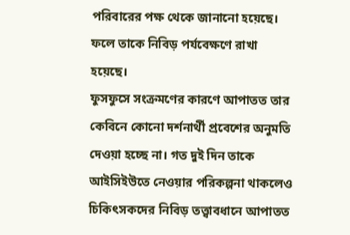পরিবারের পক্ষ থেকে জানানো হয়েছে। ফলে তাকে নিবিড় পর্যবেক্ষণে রাখা হয়েছে।
ফুসফুসে সংক্রমণের কারণে আপাতত তার কেবিনে কোনো দর্শনার্থী প্রবেশের অনুমতি দেওয়া হচ্ছে না। গত দুই দিন তাকে আইসিইউতে নেওয়ার পরিকল্পনা থাকলেও চিকিৎসকদের নিবিড় তত্ত্বাবধানে আপাতত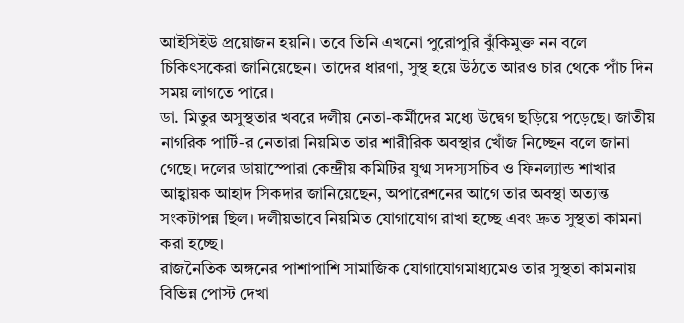আইসিইউ প্রয়োজন হয়নি। তবে তিনি এখনো পুরোপুরি ঝুঁকিমুক্ত নন বলে চিকিৎসকেরা জানিয়েছেন। তাদের ধারণা, সুস্থ হয়ে উঠতে আরও চার থেকে পাঁচ দিন সময় লাগতে পারে।
ডা. মিতুর অসুস্থতার খবরে দলীয় নেতা-কর্মীদের মধ্যে উদ্বেগ ছড়িয়ে পড়েছে। জাতীয় নাগরিক পার্টি-র নেতারা নিয়মিত তার শারীরিক অবস্থার খোঁজ নিচ্ছেন বলে জানা গেছে। দলের ডায়াস্পোরা কেন্দ্রীয় কমিটির যুগ্ম সদস্যসচিব ও ফিনল্যান্ড শাখার আহ্বায়ক আহাদ সিকদার জানিয়েছেন, অপারেশনের আগে তার অবস্থা অত্যন্ত সংকটাপন্ন ছিল। দলীয়ভাবে নিয়মিত যোগাযোগ রাখা হচ্ছে এবং দ্রুত সুস্থতা কামনা করা হচ্ছে।
রাজনৈতিক অঙ্গনের পাশাপাশি সামাজিক যোগাযোগমাধ্যমেও তার সুস্থতা কামনায় বিভিন্ন পোস্ট দেখা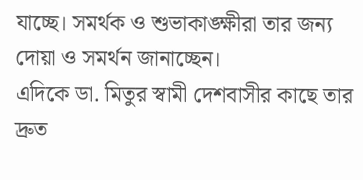যাচ্ছে। সমর্থক ও শুভাকাঙ্ক্ষীরা তার জন্য দোয়া ও সমর্থন জানাচ্ছেন।
এদিকে ডা. মিতুর স্বামী দেশবাসীর কাছে তার দ্রুত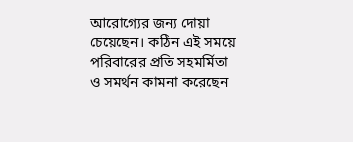আরোগ্যের জন্য দোয়া চেয়েছেন। কঠিন এই সময়ে পরিবারের প্রতি সহমর্মিতা ও সমর্থন কামনা করেছেন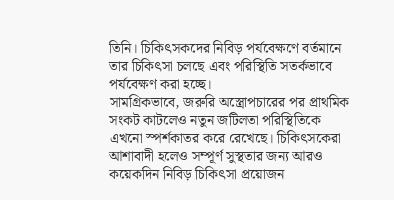তিনি। চিকিৎসকদের নিবিড় পর্যবেক্ষণে বর্তমানে তার চিকিৎসা চলছে এবং পরিস্থিতি সতর্কভাবে পর্যবেক্ষণ করা হচ্ছে।
সামগ্রিকভাবে, জরুরি অস্ত্রোপচারের পর প্রাথমিক সংকট কাটলেও নতুন জটিলতা পরিস্থিতিকে এখনো স্পর্শকাতর করে রেখেছে। চিকিৎসকেরা আশাবাদী হলেও সম্পূর্ণ সুস্থতার জন্য আরও কয়েকদিন নিবিড় চিকিৎসা প্রয়োজন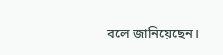বলে জানিয়েছেন।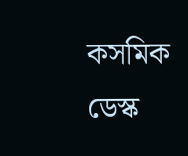কসমিক ডেস্ক